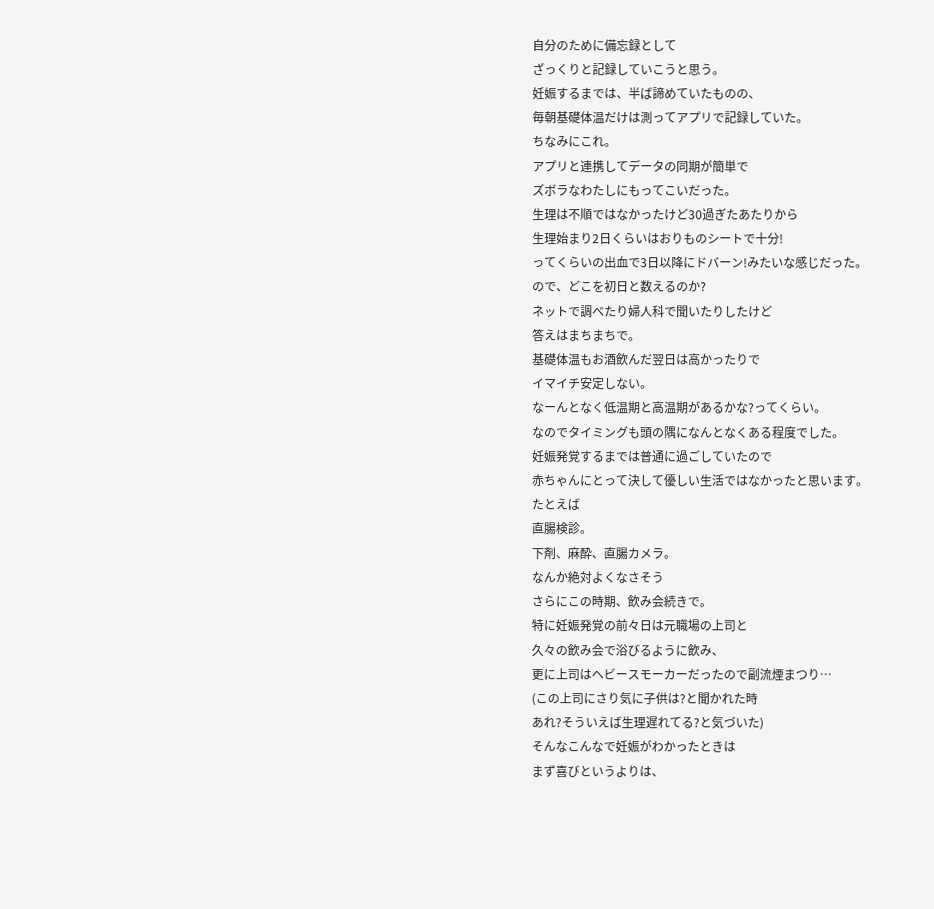自分のために備忘録として
ざっくりと記録していこうと思う。
妊娠するまでは、半ば諦めていたものの、
毎朝基礎体温だけは測ってアプリで記録していた。
ちなみにこれ。
アプリと連携してデータの同期が簡単で
ズボラなわたしにもってこいだった。
生理は不順ではなかったけど30過ぎたあたりから
生理始まり2日くらいはおりものシートで十分!
ってくらいの出血で3日以降にドバーン!みたいな感じだった。
ので、どこを初日と数えるのか?
ネットで調べたり婦人科で聞いたりしたけど
答えはまちまちで。
基礎体温もお酒飲んだ翌日は高かったりで
イマイチ安定しない。
なーんとなく低温期と高温期があるかな?ってくらい。
なのでタイミングも頭の隅になんとなくある程度でした。
妊娠発覚するまでは普通に過ごしていたので
赤ちゃんにとって決して優しい生活ではなかったと思います。
たとえば
直腸検診。
下剤、麻酔、直腸カメラ。
なんか絶対よくなさそう
さらにこの時期、飲み会続きで。
特に妊娠発覚の前々日は元職場の上司と
久々の飲み会で浴びるように飲み、
更に上司はヘビースモーカーだったので副流煙まつり…
(この上司にさり気に子供は?と聞かれた時
あれ?そういえば生理遅れてる?と気づいた)
そんなこんなで妊娠がわかったときは
まず喜びというよりは、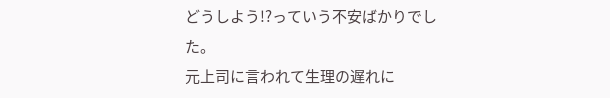どうしよう!?っていう不安ばかりでした。
元上司に言われて生理の遅れに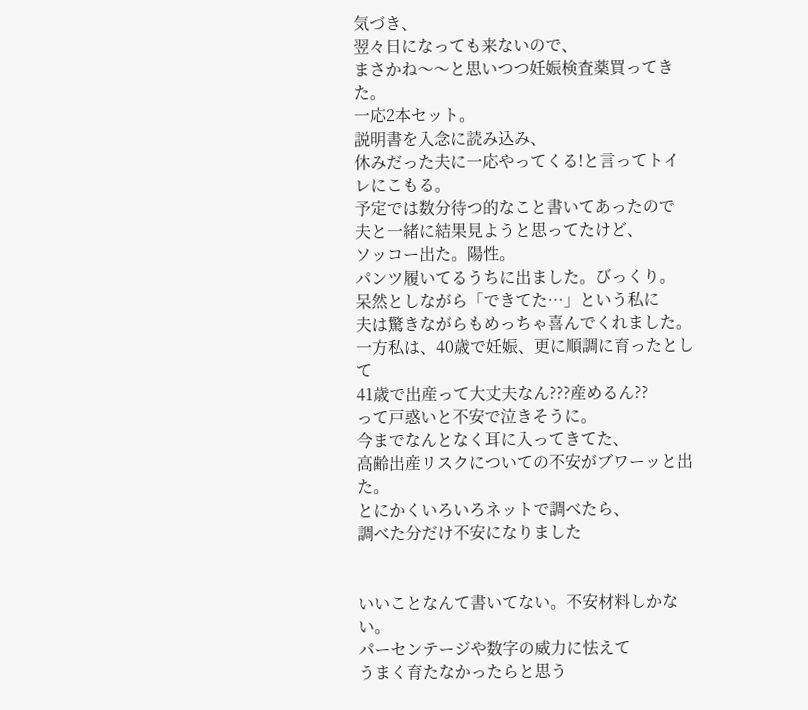気づき、
翌々日になっても来ないので、
まさかね〜〜と思いつつ妊娠検査薬買ってきた。
一応2本セット。
説明書を入念に読み込み、
休みだった夫に一応やってくる!と言ってトイレにこもる。
予定では数分待つ的なこと書いてあったので
夫と一緒に結果見ようと思ってたけど、
ソッコー出た。陽性。
パンツ履いてるうちに出ました。びっくり。
呆然としながら「できてた…」という私に
夫は驚きながらもめっちゃ喜んでくれました。
一方私は、40歳で妊娠、更に順調に育ったとして
41歳で出産って大丈夫なん???産めるん??
って戸惑いと不安で泣きそうに。
今までなんとなく耳に入ってきてた、
高齢出産リスクについての不安がブワーッと出た。
とにかくいろいろネットで調べたら、
調べた分だけ不安になりました


いいことなんて書いてない。不安材料しかない。
パーセンテージや数字の威力に怯えて
うまく育たなかったらと思う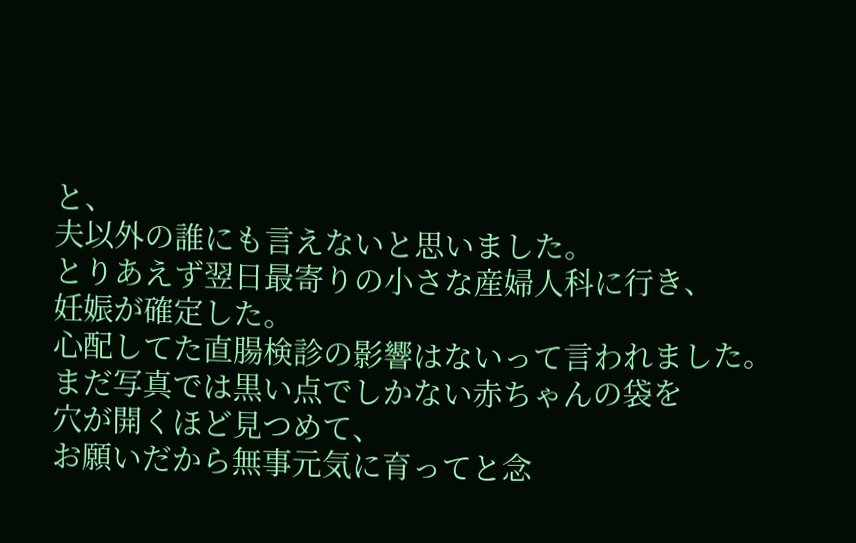と、
夫以外の誰にも言えないと思いました。
とりあえず翌日最寄りの小さな産婦人科に行き、
妊娠が確定した。
心配してた直腸検診の影響はないって言われました。
まだ写真では黒い点でしかない赤ちゃんの袋を
穴が開くほど見つめて、
お願いだから無事元気に育ってと念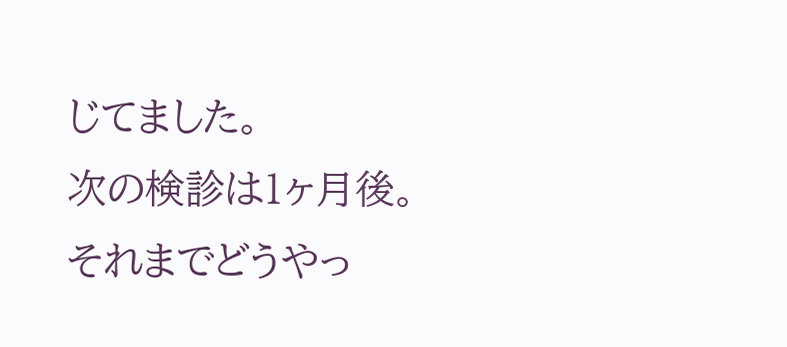じてました。
次の検診は1ヶ月後。
それまでどうやっ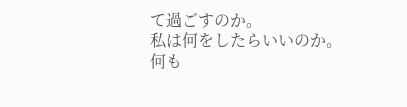て過ごすのか。
私は何をしたらいいのか。
何も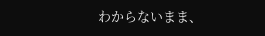わからないまま、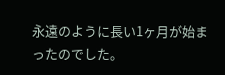永遠のように長い1ヶ月が始まったのでした。